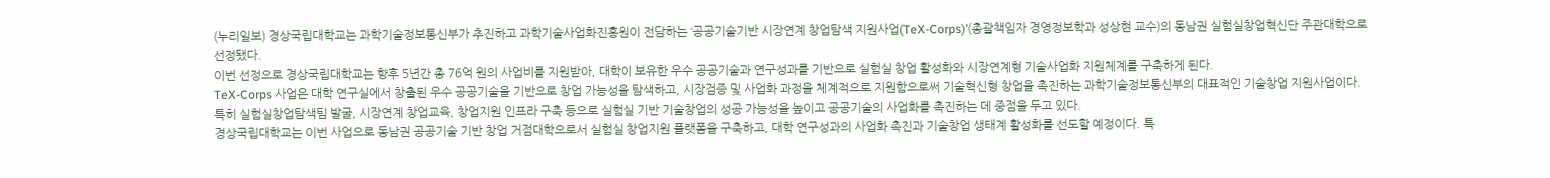(누리일보) 경상국립대학교는 과학기술정보통신부가 추진하고 과학기술사업화진흥원이 전담하는 ‘공공기술기반 시장연계 창업탐색 지원사업(TeX-Corps)’(총괄책임자 경영정보학과 성상현 교수)의 동남권 실험실창업혁신단 주관대학으로 선정됐다.
이번 선정으로 경상국립대학교는 향후 5년간 총 76억 원의 사업비를 지원받아, 대학이 보유한 우수 공공기술과 연구성과를 기반으로 실험실 창업 활성화와 시장연계형 기술사업화 지원체계를 구축하게 된다.
TeX-Corps 사업은 대학 연구실에서 창출된 우수 공공기술을 기반으로 창업 가능성을 탐색하고, 시장검증 및 사업화 과정을 체계적으로 지원함으로써 기술혁신형 창업을 촉진하는 과학기술정보통신부의 대표적인 기술창업 지원사업이다.
특히 실험실창업탐색팀 발굴, 시장연계 창업교육, 창업지원 인프라 구축 등으로 실험실 기반 기술창업의 성공 가능성을 높이고 공공기술의 사업화를 촉진하는 데 중점을 두고 있다.
경상국립대학교는 이번 사업으로 동남권 공공기술 기반 창업 거점대학으로서 실험실 창업지원 플랫폼을 구축하고, 대학 연구성과의 사업화 촉진과 기술창업 생태계 활성화를 선도할 예정이다. 특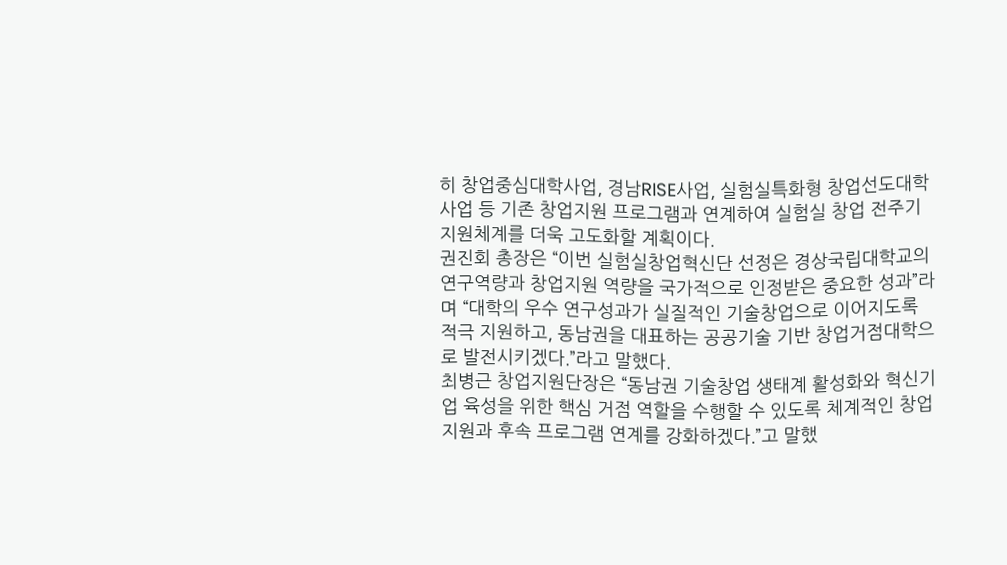히 창업중심대학사업, 경남RISE사업, 실험실특화형 창업선도대학사업 등 기존 창업지원 프로그램과 연계하여 실험실 창업 전주기 지원체계를 더욱 고도화할 계획이다.
권진회 총장은 “이번 실험실창업혁신단 선정은 경상국립대학교의 연구역량과 창업지원 역량을 국가적으로 인정받은 중요한 성과”라며 “대학의 우수 연구성과가 실질적인 기술창업으로 이어지도록 적극 지원하고, 동남권을 대표하는 공공기술 기반 창업거점대학으로 발전시키겠다.”라고 말했다.
최병근 창업지원단장은 “동남권 기술창업 생태계 활성화와 혁신기업 육성을 위한 핵심 거점 역할을 수행할 수 있도록 체계적인 창업지원과 후속 프로그램 연계를 강화하겠다.”고 말했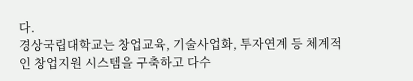다.
경상국립대학교는 창업교육, 기술사업화, 투자연계 등 체계적인 창업지원 시스템을 구축하고 다수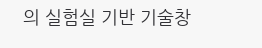의 실험실 기반 기술창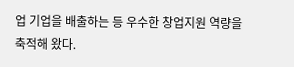업 기업을 배출하는 등 우수한 창업지원 역량을 축적해 왔다.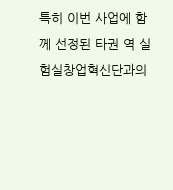특히 이번 사업에 함께 선정된 타권 역 실험실창업혁신단과의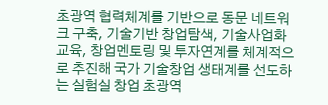초광역 협력체계를 기반으로 동문 네트워크 구축, 기술기반 창업탐색, 기술사업화 교육, 창업멘토링 및 투자연계를 체계적으로 추진해 국가 기술창업 생태계를 선도하는 실험실 창업 초광역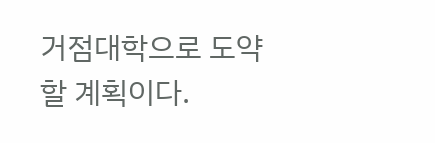거점대학으로 도약할 계획이다.